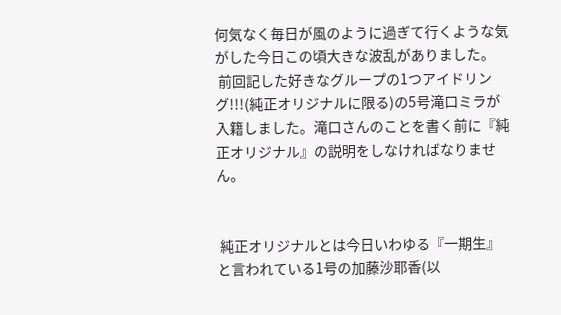何気なく毎日が風のように過ぎて行くような気がした今日この頃大きな波乱がありました。
 前回記した好きなグループの1つアイドリング!!!(純正オリジナルに限る)の5号滝口ミラが入籍しました。滝口さんのことを書く前に『純正オリジナル』の説明をしなければなりません。


 純正オリジナルとは今日いわゆる『一期生』と言われている1号の加藤沙耶香(以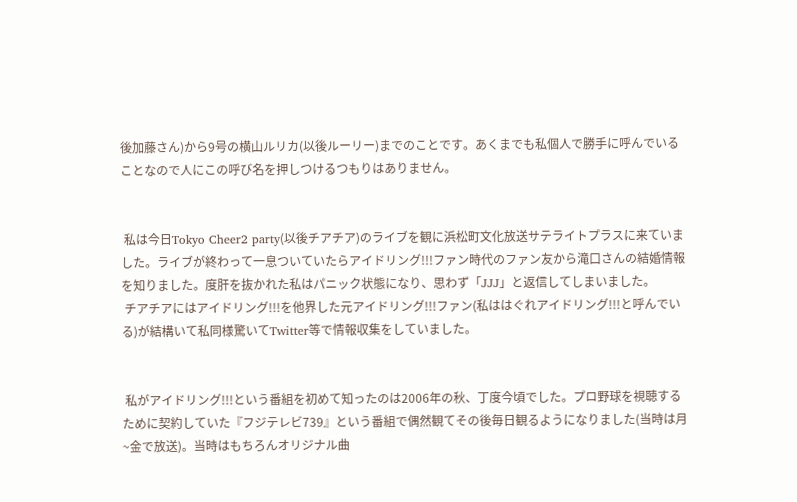後加藤さん)から9号の横山ルリカ(以後ルーリー)までのことです。あくまでも私個人で勝手に呼んでいることなので人にこの呼び名を押しつけるつもりはありません。


 私は今日Tokyo Cheer2 party(以後チアチア)のライブを観に浜松町文化放送サテライトプラスに来ていました。ライブが終わって一息ついていたらアイドリング!!!ファン時代のファン友から滝口さんの結婚情報を知りました。度肝を抜かれた私はパニック状態になり、思わず「JJJ」と返信してしまいました。
 チアチアにはアイドリング!!!を他界した元アイドリング!!!ファン(私ははぐれアイドリング!!!と呼んでいる)が結構いて私同様驚いてTwitter等で情報収集をしていました。


 私がアイドリング!!!という番組を初めて知ったのは2006年の秋、丁度今頃でした。プロ野球を視聴するために契約していた『フジテレビ739』という番組で偶然観てその後毎日観るようになりました(当時は月~金で放送)。当時はもちろんオリジナル曲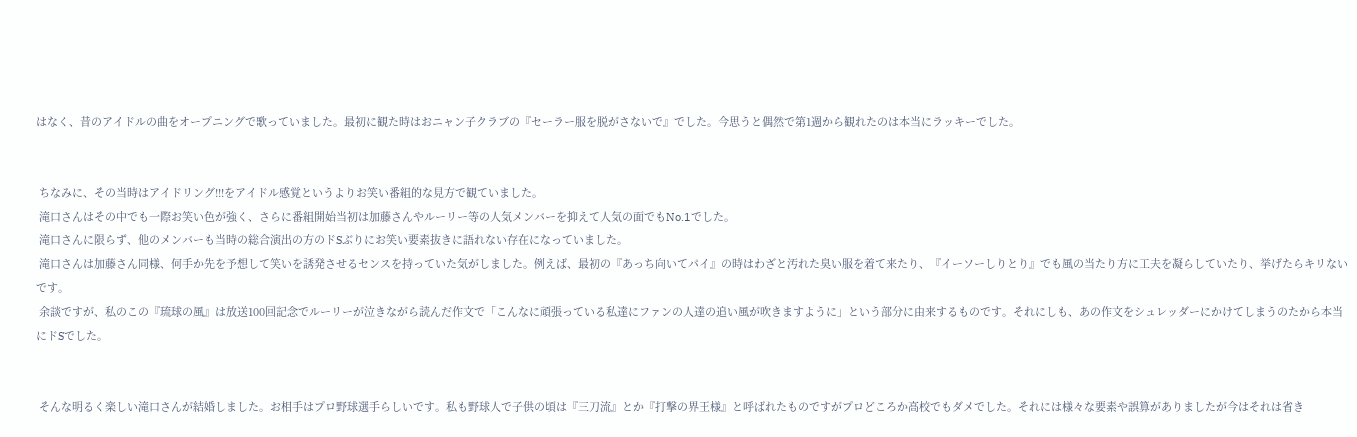はなく、昔のアイドルの曲をオープニングで歌っていました。最初に観た時はおニャン子クラブの『セーラー服を脱がさないで』でした。今思うと偶然で第1週から観れたのは本当にラッキーでした。


 ちなみに、その当時はアイドリング!!!をアイドル感覚というよりお笑い番組的な見方で観ていました。
 滝口さんはその中でも一際お笑い色が強く、さらに番組開始当初は加藤さんやルーリー等の人気メンバーを抑えて人気の面でもNo.1でした。
 滝口さんに限らず、他のメンバーも当時の総合演出の方のドSぶりにお笑い要素抜きに語れない存在になっていました。
 滝口さんは加藤さん同様、何手か先を予想して笑いを誘発させるセンスを持っていた気がしました。例えば、最初の『あっち向いてパイ』の時はわざと汚れた臭い服を着て来たり、『イーソーしりとり』でも風の当たり方に工夫を凝らしていたり、挙げたらキリないです。
 余談ですが、私のこの『琉球の風』は放送100回記念でルーリーが泣きながら読んだ作文で「こんなに頑張っている私達にファンの人達の追い風が吹きますように」という部分に由来するものです。それにしも、あの作文をシュレッダーにかけてしまうのたから本当にドSでした。


 そんな明るく楽しい滝口さんが結婚しました。お相手はプロ野球選手らしいです。私も野球人で子供の頃は『三刀流』とか『打撃の界王様』と呼ばれたものですがプロどころか高校でもダメでした。それには様々な要素や誤算がありましたが今はそれは省き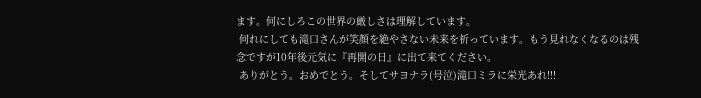ます。何にしろこの世界の厳しさは理解しています。
 何れにしても滝口さんが笑顔を絶やさない未来を祈っています。もう見れなくなるのは残念ですが10年後元気に『再開の日』に出て来てください。
 ありがとう。おめでとう。そしてサヨナラ(号泣)滝口ミラに栄光あれ!!!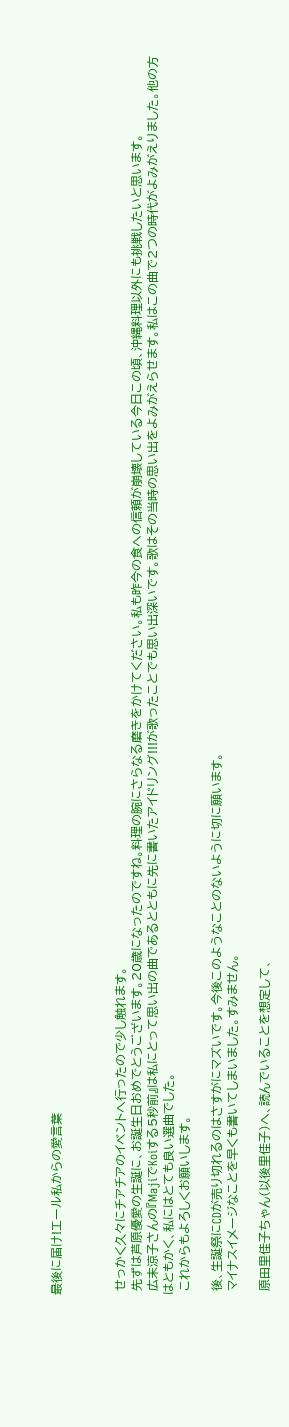最後に届け!エール私からの愛言葉



 せっかく久々にチアチアのイベントへ行ったので少し触れます。
 先ずは芦原優愛の生誕に、お誕生日おめでとうございます。20歳になったのですね。料理の腕にさらなる磨きをかけてください。私も昨今の食への信頼が崩壊している今日この頃、沖縄料理以外にも挑戦したいと思います。
 広末涼子さんの『MajiでKoiする5秒前』は私にとって思い出の曲であるとともに先に書いたアイドリング!!!が歌ったことでも思い出深いです。歌はその当時の思い出をよみがえらせます。私はこの曲で2つの時代がよみがえりました。他の方はともかく、私にはとても良い選曲でした。
 これからもよろしくお願いします。

 後、生誕祭にCDが売り切れるのはさすがにマズいです。今後このようなことのないように切に願います。
 マイナスイメージなことを早くも書いてしまいました。すみません。

 原田里佳子ちゃん(以後里佳子)へ、読んでいることを想定して、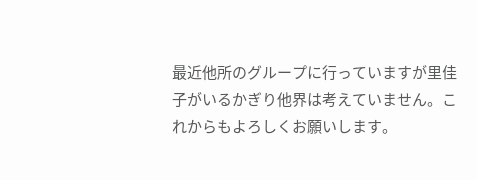最近他所のグループに行っていますが里佳子がいるかぎり他界は考えていません。これからもよろしくお願いします。